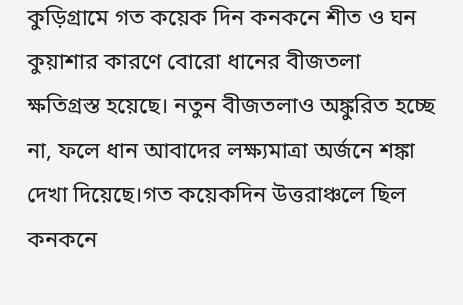কুড়িগ্রামে গত কয়েক দিন কনকনে শীত ও ঘন কুয়াশার কারণে বোরো ধানের বীজতলা ক্ষতিগ্রস্ত হয়েছে। নতুন বীজতলাও অঙ্কুরিত হচ্ছে না, ফলে ধান আবাদের লক্ষ্যমাত্রা অর্জনে শঙ্কা দেখা দিয়েছে।গত কয়েকদিন উত্তরাঞ্চলে ছিল কনকনে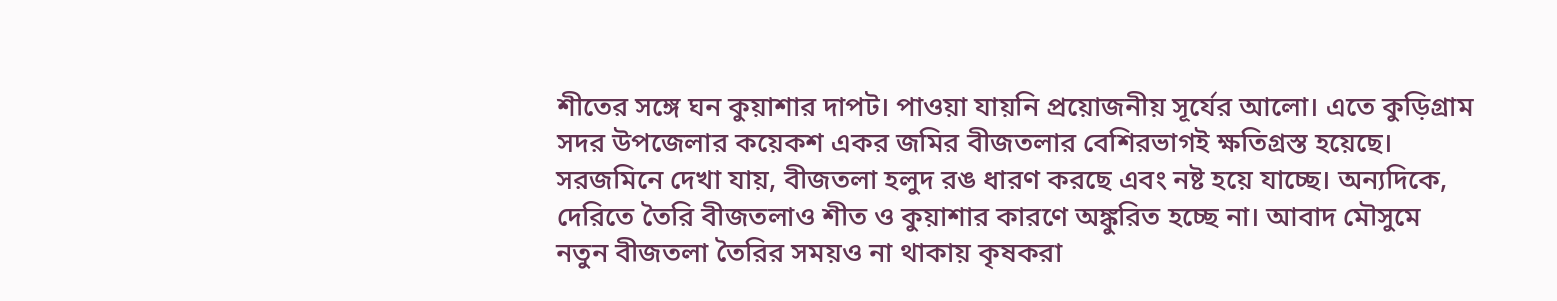শীতের সঙ্গে ঘন কুয়াশার দাপট। পাওয়া যায়নি প্রয়োজনীয় সূর্যের আলো। এতে কুড়িগ্রাম সদর উপজেলার কয়েকশ একর জমির বীজতলার বেশিরভাগই ক্ষতিগ্রস্ত হয়েছে। সরজমিনে দেখা যায়, বীজতলা হলুদ রঙ ধারণ করছে এবং নষ্ট হয়ে যাচ্ছে। অন্যদিকে, দেরিতে তৈরি বীজতলাও শীত ও কুয়াশার কারণে অঙ্কুরিত হচ্ছে না। আবাদ মৌসুমে নতুন বীজতলা তৈরির সময়ও না থাকায় কৃষকরা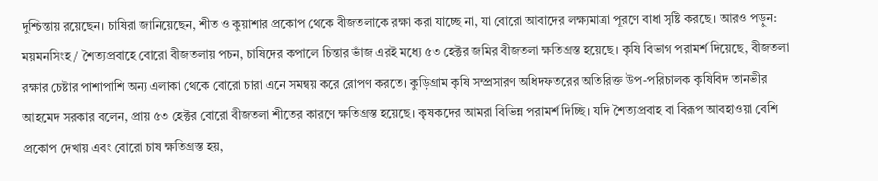দুশ্চিন্তায় রয়েছেন। চাষিরা জানিয়েছেন, শীত ও কুয়াশার প্রকোপ থেকে বীজতলাকে রক্ষা করা যাচ্ছে না, যা বোরো আবাদের লক্ষ্যমাত্রা পূরণে বাধা সৃষ্টি করছে। আরও পড়ুন: ময়মনসিংহ / শৈত্যপ্রবাহে বোরো বীজতলায় পচন, চাষিদের কপালে চিন্তার ভাঁজ এরই মধ্যে ৫৩ হেক্টর জমির বীজতলা ক্ষতিগ্রস্ত হয়েছে। কৃষি বিভাগ পরামর্শ দিয়েছে, বীজতলা রক্ষার চেষ্টার পাশাপাশি অন্য এলাকা থেকে বোরো চারা এনে সমন্বয় করে রোপণ করতে। কুড়িগ্রাম কৃষি সম্প্রসারণ অধিদফতরের অতিরিক্ত উপ-পরিচালক কৃষিবিদ তানভীর আহমেদ সরকার বলেন, প্রায় ৫৩ হেক্টর বোরো বীজতলা শীতের কারণে ক্ষতিগ্রস্ত হয়েছে। কৃষকদের আমরা বিভিন্ন পরামর্শ দিচ্ছি। যদি শৈত্যপ্রবাহ বা বিরূপ আবহাওয়া বেশি প্রকোপ দেখায় এবং বোরো চাষ ক্ষতিগ্রস্ত হয়,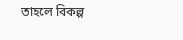তাহলে বিকল্প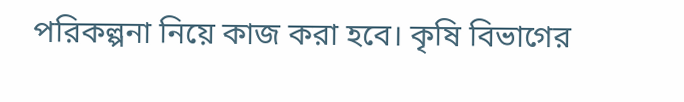পরিকল্পনা নিয়ে কাজ করা হবে। কৃষি বিভাগের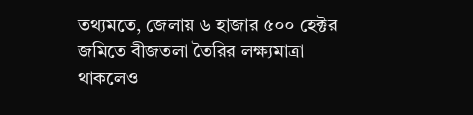তথ্যমতে, জেলায় ৬ হাজার ৫০০ হেক্টর জমিতে বীজতলা তৈরির লক্ষ্যমাত্রা থাকলেও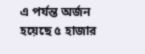এ পর্যন্ত অর্জন হয়েছে ৫ হাজার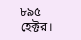৮৯৫ হেক্টর।